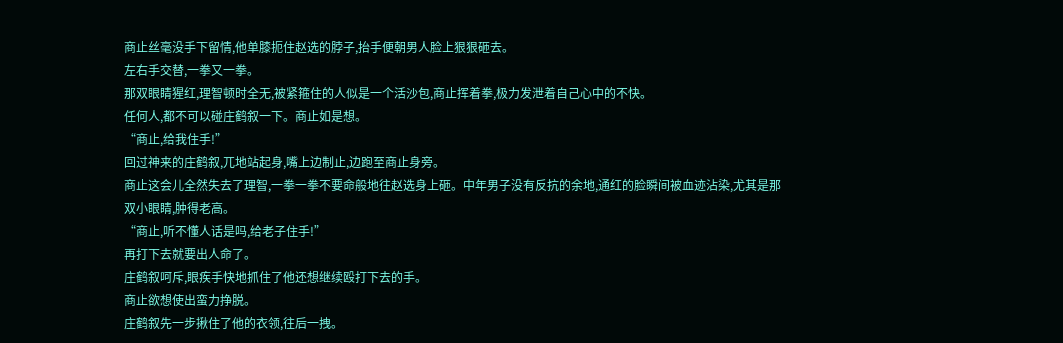商止丝毫没手下留情,他单膝扼住赵选的脖子,抬手便朝男人脸上狠狠砸去。
左右手交替,一拳又一拳。
那双眼睛猩红,理智顿时全无,被紧箍住的人似是一个活沙包,商止挥着拳,极力发泄着自己心中的不快。
任何人,都不可以碰庄鹤叙一下。商止如是想。
“商止,给我住手!”
回过神来的庄鹤叙,兀地站起身,嘴上边制止,边跑至商止身旁。
商止这会儿全然失去了理智,一拳一拳不要命般地往赵选身上砸。中年男子没有反抗的余地,通红的脸瞬间被血迹沾染,尤其是那双小眼睛,肿得老高。
“商止,听不懂人话是吗,给老子住手!”
再打下去就要出人命了。
庄鹤叙呵斥,眼疾手快地抓住了他还想继续殴打下去的手。
商止欲想使出蛮力挣脱。
庄鹤叙先一步揪住了他的衣领,往后一拽。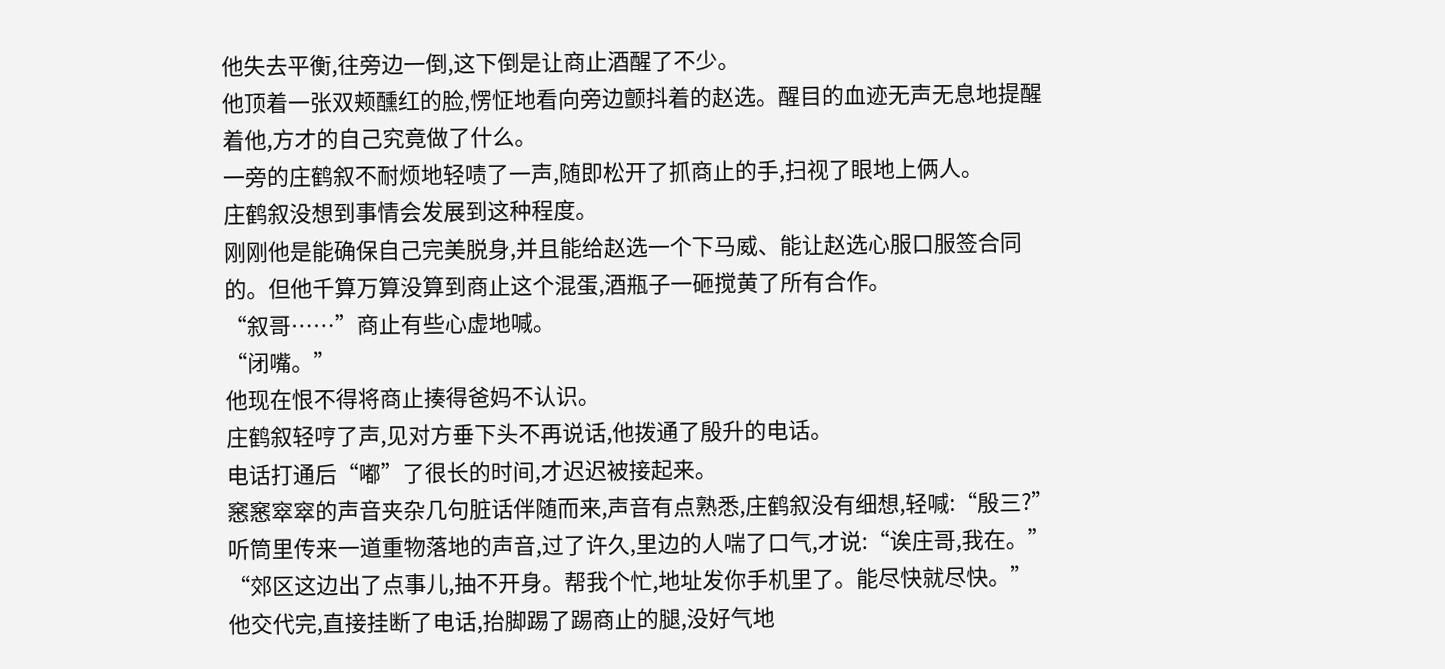他失去平衡,往旁边一倒,这下倒是让商止酒醒了不少。
他顶着一张双颊醺红的脸,愣怔地看向旁边颤抖着的赵选。醒目的血迹无声无息地提醒着他,方才的自己究竟做了什么。
一旁的庄鹤叙不耐烦地轻啧了一声,随即松开了抓商止的手,扫视了眼地上俩人。
庄鹤叙没想到事情会发展到这种程度。
刚刚他是能确保自己完美脱身,并且能给赵选一个下马威、能让赵选心服口服签合同的。但他千算万算没算到商止这个混蛋,酒瓶子一砸搅黄了所有合作。
“叙哥……”商止有些心虚地喊。
“闭嘴。”
他现在恨不得将商止揍得爸妈不认识。
庄鹤叙轻哼了声,见对方垂下头不再说话,他拨通了殷升的电话。
电话打通后“嘟”了很长的时间,才迟迟被接起来。
窸窸窣窣的声音夹杂几句脏话伴随而来,声音有点熟悉,庄鹤叙没有细想,轻喊:“殷三?”
听筒里传来一道重物落地的声音,过了许久,里边的人喘了口气,才说:“诶庄哥,我在。”
“郊区这边出了点事儿,抽不开身。帮我个忙,地址发你手机里了。能尽快就尽快。”
他交代完,直接挂断了电话,抬脚踢了踢商止的腿,没好气地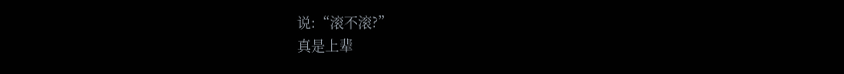说:“滚不滚?”
真是上辈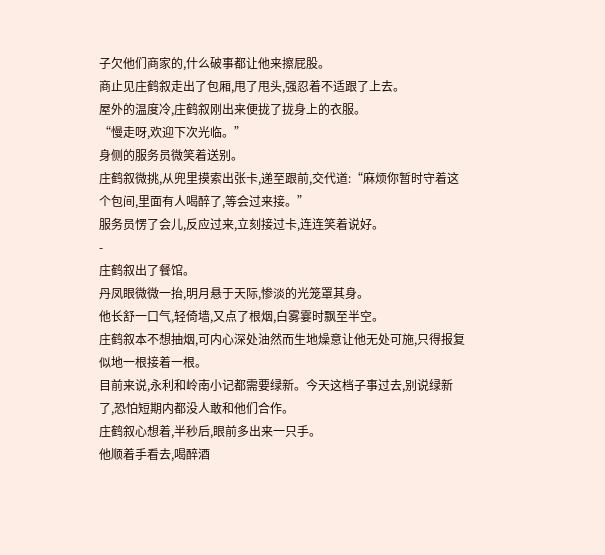子欠他们商家的,什么破事都让他来擦屁股。
商止见庄鹤叙走出了包厢,甩了甩头,强忍着不适跟了上去。
屋外的温度冷,庄鹤叙刚出来便拢了拢身上的衣服。
“慢走呀,欢迎下次光临。”
身侧的服务员微笑着送别。
庄鹤叙微挑,从兜里摸索出张卡,递至跟前,交代道:“麻烦你暂时守着这个包间,里面有人喝醉了,等会过来接。”
服务员愣了会儿,反应过来,立刻接过卡,连连笑着说好。
-
庄鹤叙出了餐馆。
丹凤眼微微一抬,明月悬于天际,惨淡的光笼罩其身。
他长舒一口气,轻倚墙,又点了根烟,白雾霎时飘至半空。
庄鹤叙本不想抽烟,可内心深处油然而生地燥意让他无处可施,只得报复似地一根接着一根。
目前来说,永利和岭南小记都需要绿新。今天这档子事过去,别说绿新了,恐怕短期内都没人敢和他们合作。
庄鹤叙心想着,半秒后,眼前多出来一只手。
他顺着手看去,喝醉酒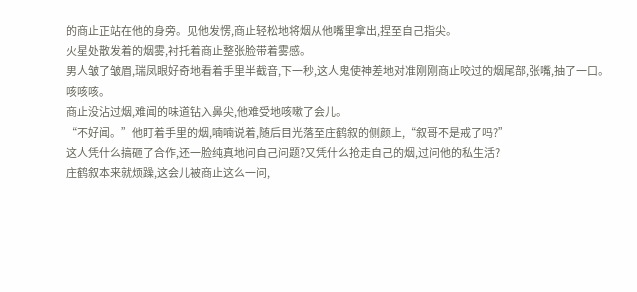的商止正站在他的身旁。见他发愣,商止轻松地将烟从他嘴里拿出,捏至自己指尖。
火星处散发着的烟雾,衬托着商止整张脸带着雾感。
男人皱了皱眉,瑞凤眼好奇地看着手里半截音,下一秒,这人鬼使神差地对准刚刚商止咬过的烟尾部,张嘴,抽了一口。
咳咳咳。
商止没沾过烟,难闻的味道钻入鼻尖,他难受地咳嗽了会儿。
“不好闻。”他盯着手里的烟,喃喃说着,随后目光落至庄鹤叙的侧颜上,“叙哥不是戒了吗?”
这人凭什么搞砸了合作,还一脸纯真地问自己问题?又凭什么抢走自己的烟,过问他的私生活?
庄鹤叙本来就烦躁,这会儿被商止这么一问,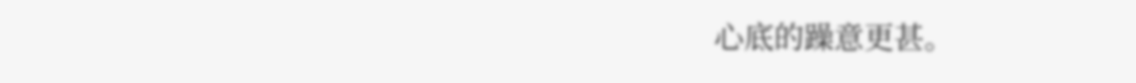心底的躁意更甚。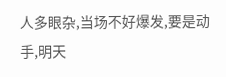人多眼杂,当场不好爆发,要是动手,明天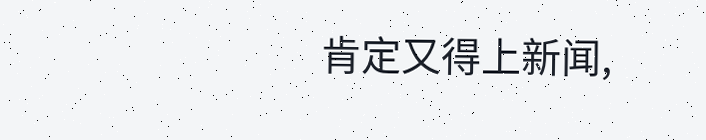肯定又得上新闻,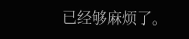已经够麻烦了。